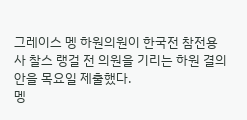그레이스 멩 하원의원이 한국전 참전용사 찰스 랭걸 전 의원을 기리는 하원 결의안을 목요일 제출했다.
멩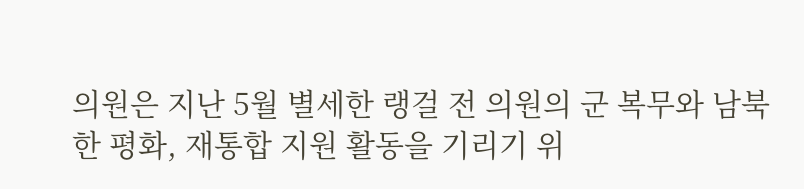의원은 지난 5월 별세한 랭걸 전 의원의 군 복무와 남북한 평화, 재통합 지원 활동을 기리기 위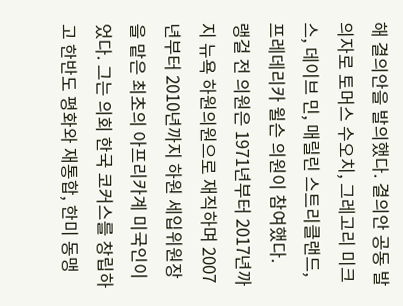해 결의안을 발의했다. 결의안 공동 발의자로 토머스 수오치, 그레고리 미크스, 데이브 민, 매릴린 스트리클랜드, 프레데리카 윌슨 의원이 참여했다.
랭걸 전 의원은 1971년부터 2017년까지 뉴욕 하원의원으로 재직하며 2007년부터 2010년까지 하원 세입위원장을 맡은 최초의 아프리카계 미국인이었다. 그는 의회 한국 코커스를 창립하고 한반도 평화와 재통합, 한미 동맹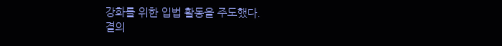강화를 위한 입법 활동을 주도했다.
결의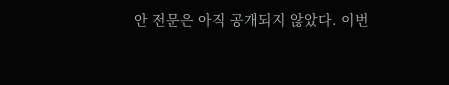안 전문은 아직 공개되지 않았다. 이번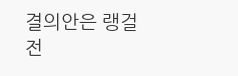결의안은 랭걸 전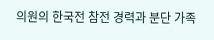의원의 한국전 참전 경력과 분단 가족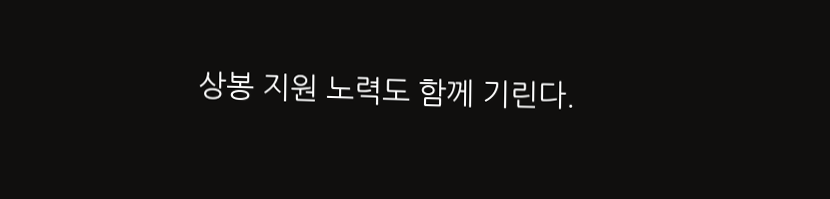상봉 지원 노력도 함께 기린다.